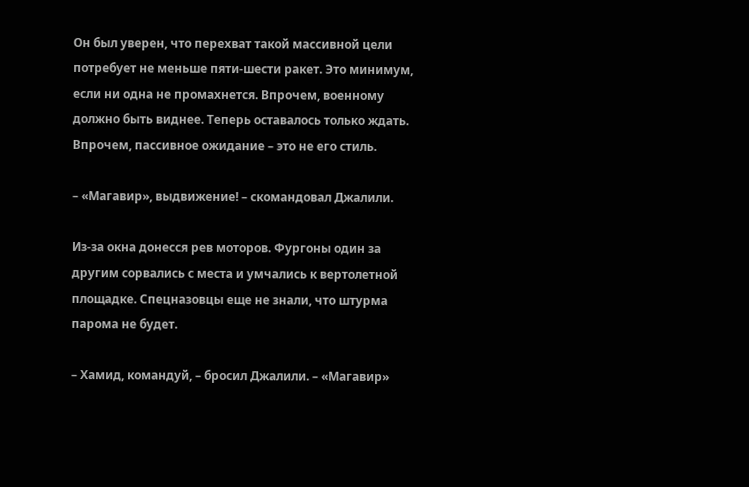Он был уверен, что перехват такой массивной цели потребует не меньше пяти-шести ракет. Это минимум, если ни одна не промахнется. Впрочем, военному должно быть виднее. Теперь оставалось только ждать. Впрочем, пассивное ожидание – это не его стиль.

– «Магавир», выдвижение! – скомандовал Джалили.

Из-за окна донесся рев моторов. Фургоны один за другим сорвались с места и умчались к вертолетной площадке. Спецназовцы еще не знали, что штурма парома не будет.

– Хамид, командуй, – бросил Джалили. – «Магавир»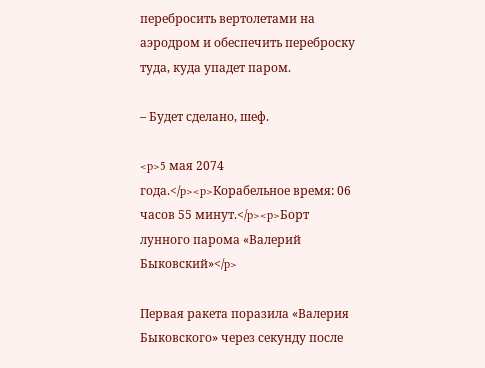перебросить вертолетами на аэродром и обеспечить переброску туда, куда упадет паром.

– Будет сделано, шеф.

<p>5 мая 2074 года.</p><p>Корабельное время: 06 часов 55 минут.</p><p>Борт лунного парома «Валерий Быковский»</p>

Первая ракета поразила «Валерия Быковского» через секунду после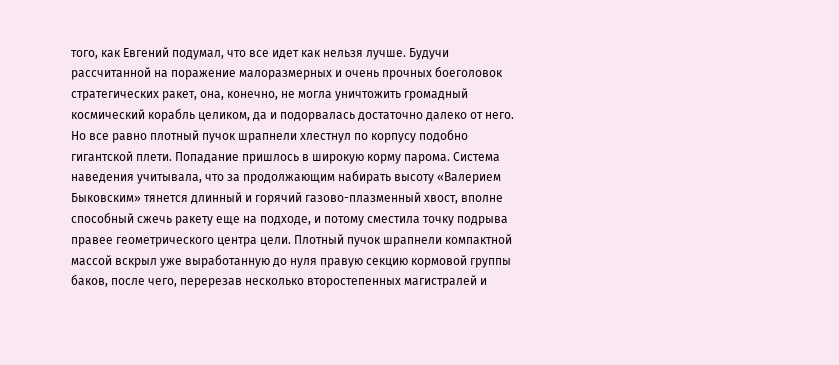того, как Евгений подумал, что все идет как нельзя лучше. Будучи рассчитанной на поражение малоразмерных и очень прочных боеголовок стратегических ракет, она, конечно, не могла уничтожить громадный космический корабль целиком, да и подорвалась достаточно далеко от него. Но все равно плотный пучок шрапнели хлестнул по корпусу подобно гигантской плети. Попадание пришлось в широкую корму парома. Система наведения учитывала, что за продолжающим набирать высоту «Валерием Быковским» тянется длинный и горячий газово-плазменный хвост, вполне способный сжечь ракету еще на подходе, и потому сместила точку подрыва правее геометрического центра цели. Плотный пучок шрапнели компактной массой вскрыл уже выработанную до нуля правую секцию кормовой группы баков, после чего, перерезав несколько второстепенных магистралей и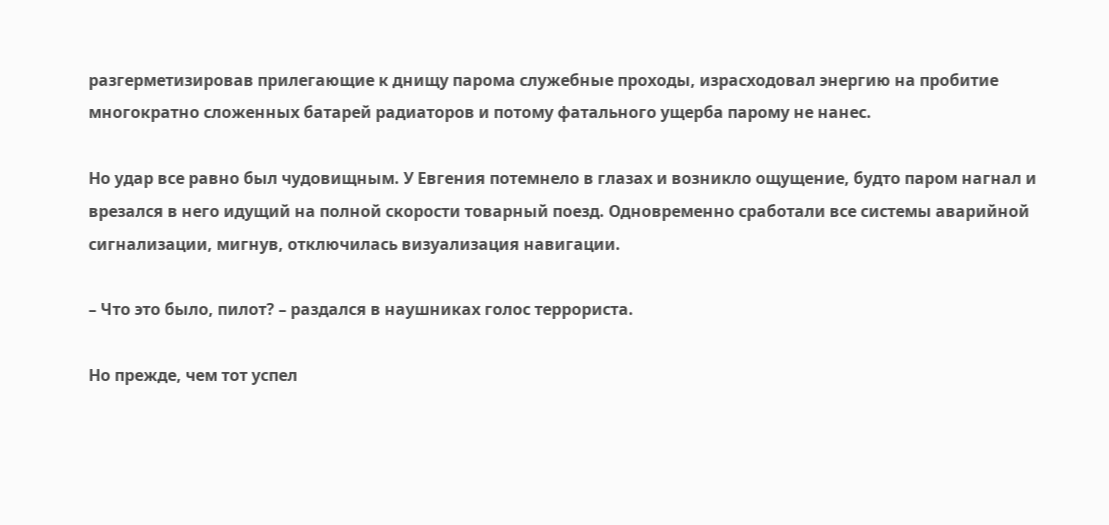разгерметизировав прилегающие к днищу парома служебные проходы, израсходовал энергию на пробитие многократно сложенных батарей радиаторов и потому фатального ущерба парому не нанес.

Но удар все равно был чудовищным. У Евгения потемнело в глазах и возникло ощущение, будто паром нагнал и врезался в него идущий на полной скорости товарный поезд. Одновременно сработали все системы аварийной сигнализации, мигнув, отключилась визуализация навигации.

– Что это было, пилот? – раздался в наушниках голос террориста.

Но прежде, чем тот успел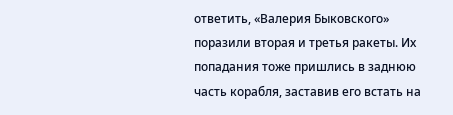ответить, «Валерия Быковского» поразили вторая и третья ракеты. Их попадания тоже пришлись в заднюю часть корабля, заставив его встать на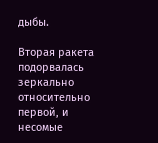дыбы.

Вторая ракета подорвалась зеркально относительно первой, и несомые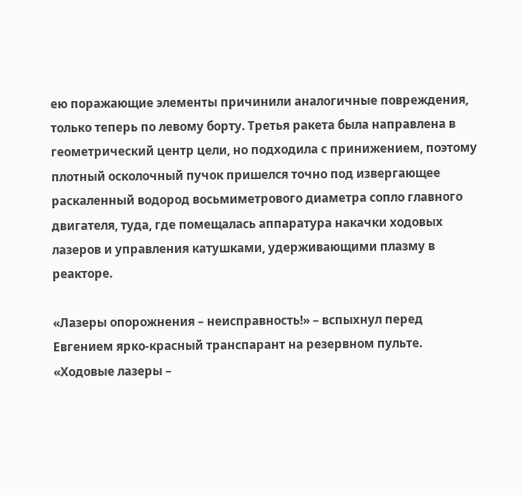ею поражающие элементы причинили аналогичные повреждения, только теперь по левому борту. Третья ракета была направлена в геометрический центр цели, но подходила с принижением, поэтому плотный осколочный пучок пришелся точно под извергающее раскаленный водород восьмиметрового диаметра сопло главного двигателя, туда, где помещалась аппаратура накачки ходовых лазеров и управления катушками, удерживающими плазму в реакторе.

«Лазеры опорожнения – неисправность!» – вспыхнул перед Евгением ярко-красный транспарант на резервном пульте. «Ходовые лазеры –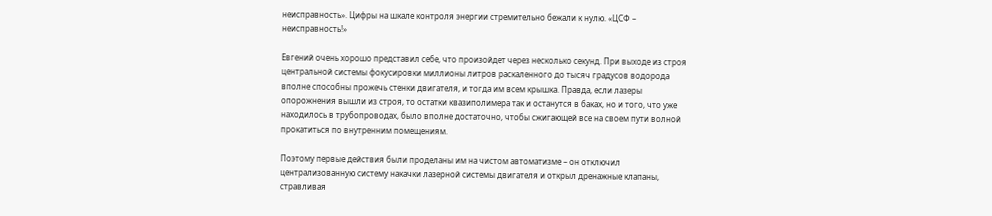неисправность». Цифры на шкале контроля энергии стремительно бежали к нулю. «ЦСФ – неисправность!»

Евгений очень хорошо представил себе, что произойдет через несколько секунд. При выходе из строя центральной системы фокусировки миллионы литров раскаленного до тысяч градусов водорода вполне способны прожечь стенки двигателя, и тогда им всем крышка. Правда, если лазеры опорожнения вышли из строя, то остатки квазиполимера так и останутся в баках, но и того, что уже находилось в трубопроводах, было вполне достаточно, чтобы сжигающей все на своем пути волной прокатиться по внутренним помещениям.

Поэтому первые действия были проделаны им на чистом автоматизме – он отключил централизованную систему накачки лазерной системы двигателя и открыл дренажные клапаны, стравливая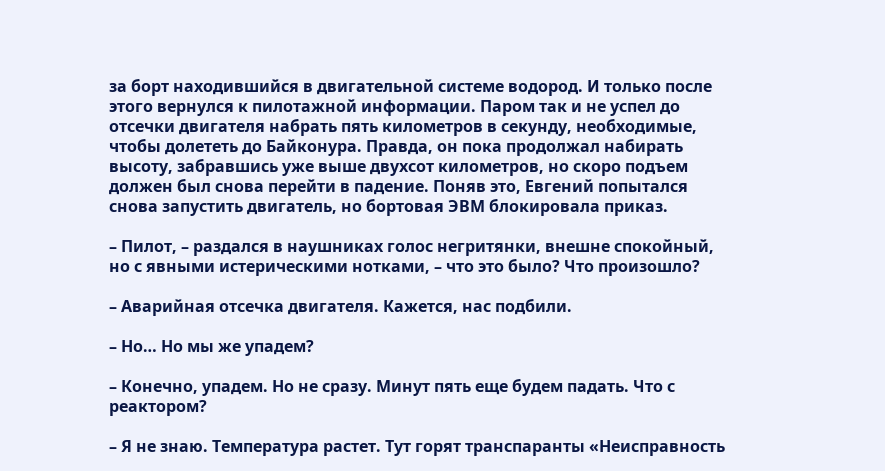за борт находившийся в двигательной системе водород. И только после этого вернулся к пилотажной информации. Паром так и не успел до отсечки двигателя набрать пять километров в секунду, необходимые, чтобы долететь до Байконура. Правда, он пока продолжал набирать высоту, забравшись уже выше двухсот километров, но скоро подъем должен был снова перейти в падение. Поняв это, Евгений попытался снова запустить двигатель, но бортовая ЭВМ блокировала приказ.

– Пилот, – раздался в наушниках голос негритянки, внешне спокойный, но с явными истерическими нотками, – что это было? Что произошло?

– Аварийная отсечка двигателя. Кажется, нас подбили.

– Но… Но мы же упадем?

– Конечно, упадем. Но не сразу. Минут пять еще будем падать. Что с реактором?

– Я не знаю. Температура растет. Тут горят транспаранты «Неисправность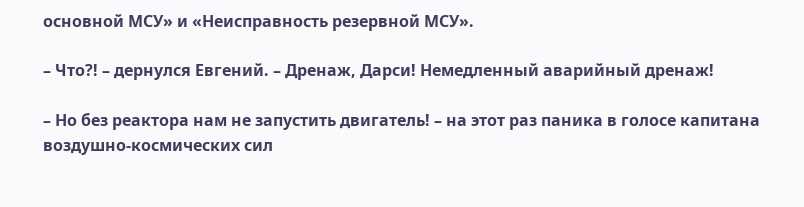основной МСУ» и «Неисправность резервной МСУ».

– Что?! – дернулся Евгений. – Дренаж, Дарси! Немедленный аварийный дренаж!

– Но без реактора нам не запустить двигатель! – на этот раз паника в голосе капитана воздушно-космических сил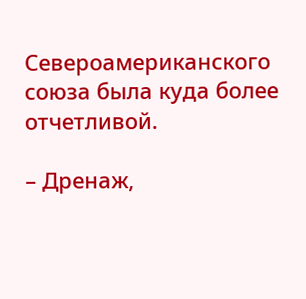Североамериканского союза была куда более отчетливой.

– Дренаж,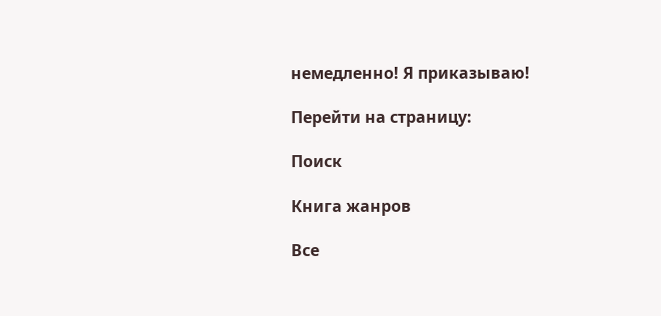немедленно! Я приказываю!

Перейти на страницу:

Поиск

Книга жанров

Все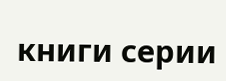книги серии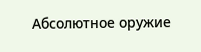Абсолютное оружие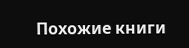Похожие книги